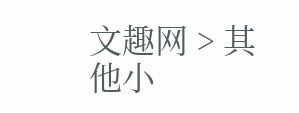文趣网 > 其他小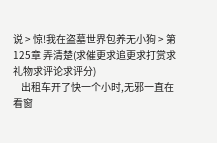说 > 惊!我在盗墓世界包养无小狗 > 第125章 弄清楚(求催更求追更求打赏求礼物求评论求评分)
    出租车开了快一个小时,无邪一直在看窗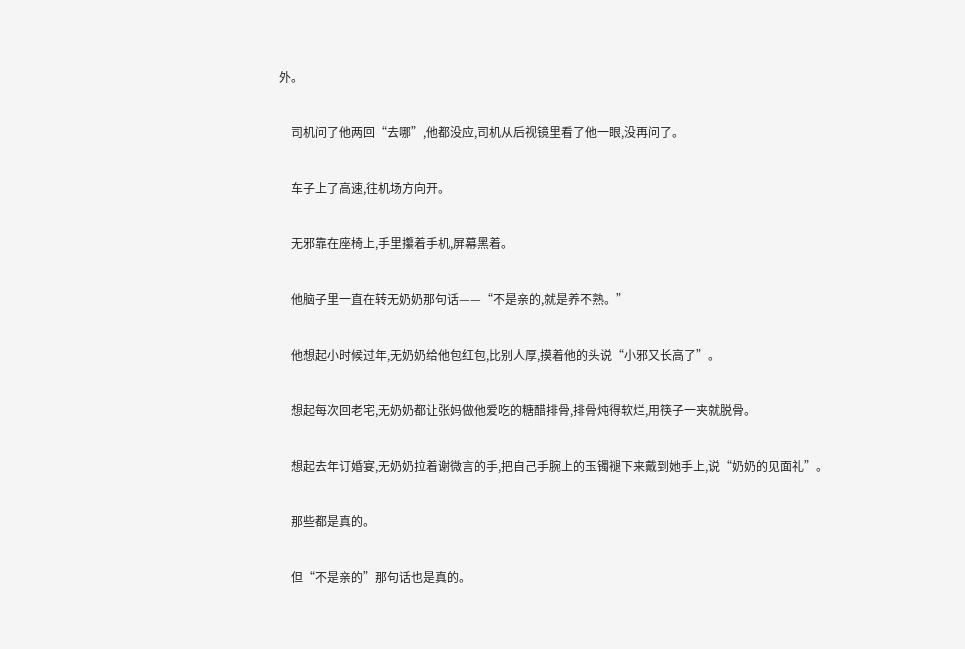外。

    司机问了他两回“去哪”,他都没应,司机从后视镜里看了他一眼,没再问了。

    车子上了高速,往机场方向开。

    无邪靠在座椅上,手里攥着手机,屏幕黑着。

    他脑子里一直在转无奶奶那句话——“不是亲的,就是养不熟。”

    他想起小时候过年,无奶奶给他包红包,比别人厚,摸着他的头说“小邪又长高了”。

    想起每次回老宅,无奶奶都让张妈做他爱吃的糖醋排骨,排骨炖得软烂,用筷子一夹就脱骨。

    想起去年订婚宴,无奶奶拉着谢微言的手,把自己手腕上的玉镯褪下来戴到她手上,说“奶奶的见面礼”。

    那些都是真的。

    但“不是亲的”那句话也是真的。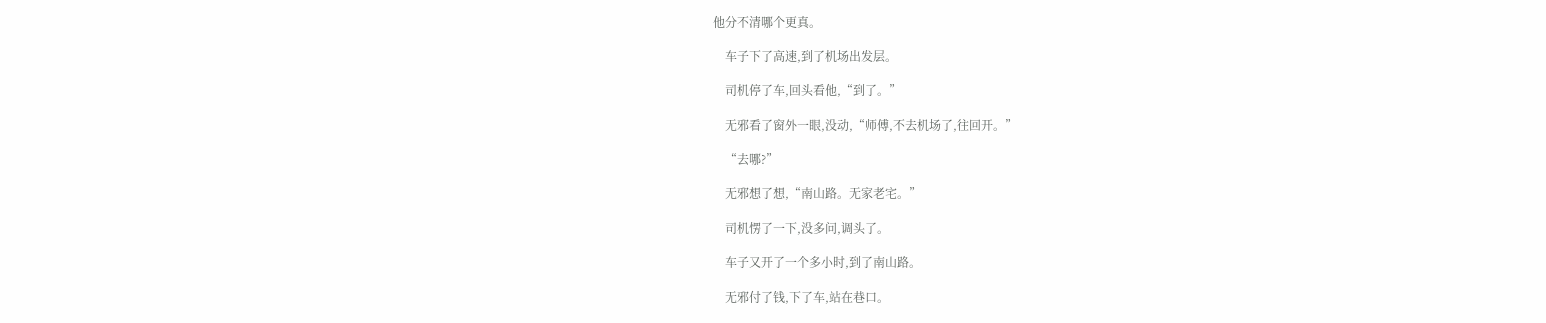他分不清哪个更真。

    车子下了高速,到了机场出发层。

    司机停了车,回头看他,“到了。”

    无邪看了窗外一眼,没动,“师傅,不去机场了,往回开。”

    “去哪?”

    无邪想了想,“南山路。无家老宅。”

    司机愣了一下,没多问,调头了。

    车子又开了一个多小时,到了南山路。

    无邪付了钱,下了车,站在巷口。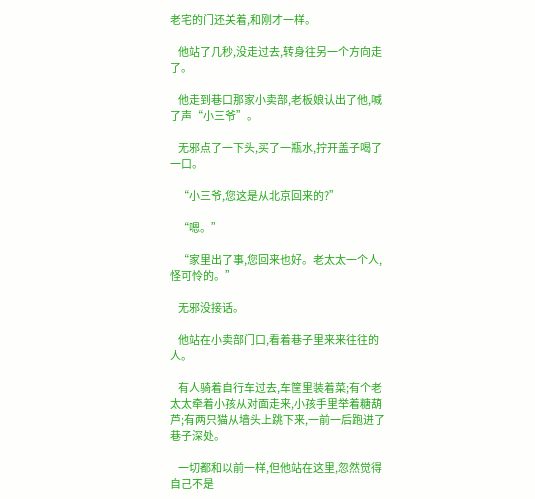老宅的门还关着,和刚才一样。

    他站了几秒,没走过去,转身往另一个方向走了。

    他走到巷口那家小卖部,老板娘认出了他,喊了声“小三爷”。

    无邪点了一下头,买了一瓶水,拧开盖子喝了一口。

    “小三爷,您这是从北京回来的?”

    “嗯。”

    “家里出了事,您回来也好。老太太一个人,怪可怜的。”

    无邪没接话。

    他站在小卖部门口,看着巷子里来来往往的人。

    有人骑着自行车过去,车筐里装着菜;有个老太太牵着小孩从对面走来,小孩手里举着糖葫芦;有两只猫从墙头上跳下来,一前一后跑进了巷子深处。

    一切都和以前一样,但他站在这里,忽然觉得自己不是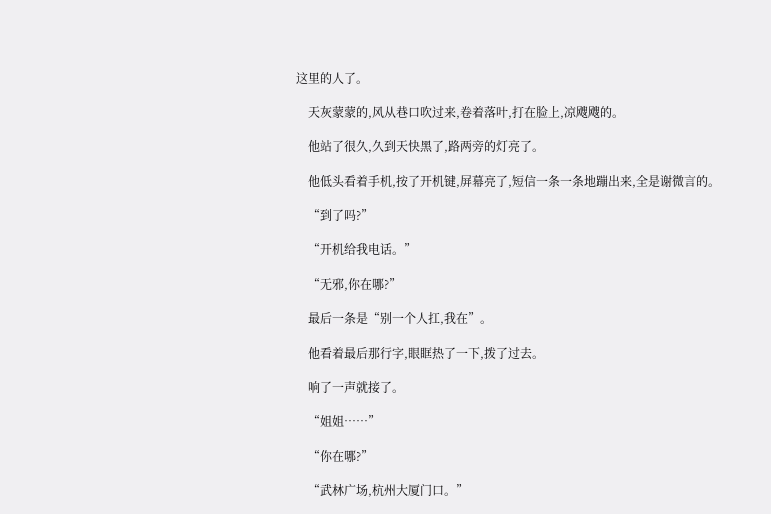这里的人了。

    天灰蒙蒙的,风从巷口吹过来,卷着落叶,打在脸上,凉飕飕的。

    他站了很久,久到天快黑了,路两旁的灯亮了。

    他低头看着手机,按了开机键,屏幕亮了,短信一条一条地蹦出来,全是谢微言的。

    “到了吗?”

    “开机给我电话。”

    “无邪,你在哪?”

    最后一条是“别一个人扛,我在”。

    他看着最后那行字,眼眶热了一下,拨了过去。

    响了一声就接了。

    “姐姐……”

    “你在哪?”

    “武林广场,杭州大厦门口。”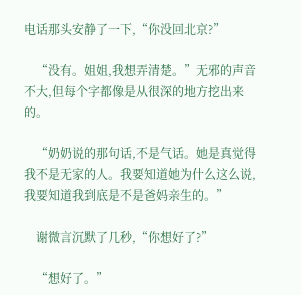电话那头安静了一下,“你没回北京?”

    “没有。姐姐,我想弄清楚。”无邪的声音不大,但每个字都像是从很深的地方挖出来的。

    “奶奶说的那句话,不是气话。她是真觉得我不是无家的人。我要知道她为什么这么说,我要知道我到底是不是爸妈亲生的。”

    谢微言沉默了几秒,“你想好了?”

    “想好了。”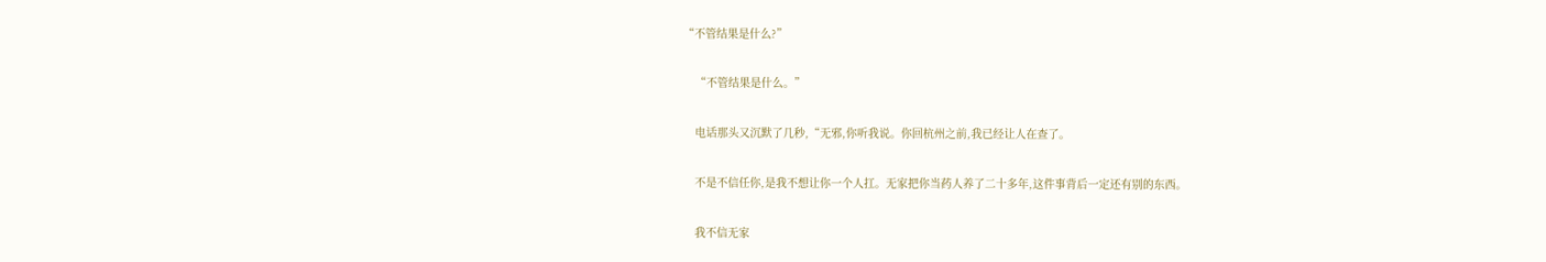“不管结果是什么?”

    “不管结果是什么。”

    电话那头又沉默了几秒,“无邪,你听我说。你回杭州之前,我已经让人在查了。

    不是不信任你,是我不想让你一个人扛。无家把你当药人养了二十多年,这件事背后一定还有别的东西。

    我不信无家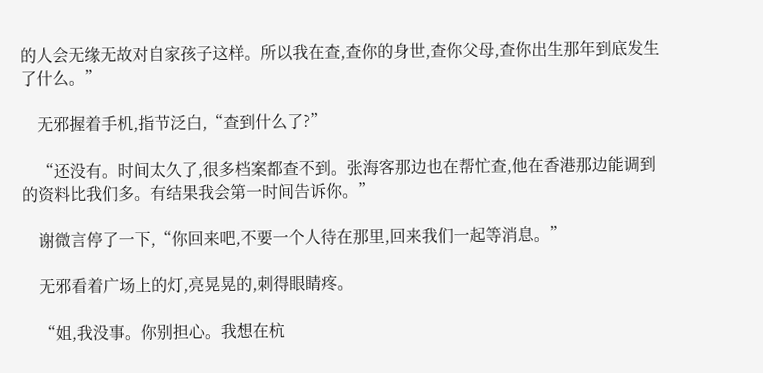的人会无缘无故对自家孩子这样。所以我在查,查你的身世,查你父母,查你出生那年到底发生了什么。”

    无邪握着手机,指节泛白,“查到什么了?”

    “还没有。时间太久了,很多档案都查不到。张海客那边也在帮忙查,他在香港那边能调到的资料比我们多。有结果我会第一时间告诉你。”

    谢微言停了一下,“你回来吧,不要一个人待在那里,回来我们一起等消息。”

    无邪看着广场上的灯,亮晃晃的,刺得眼睛疼。

    “姐,我没事。你别担心。我想在杭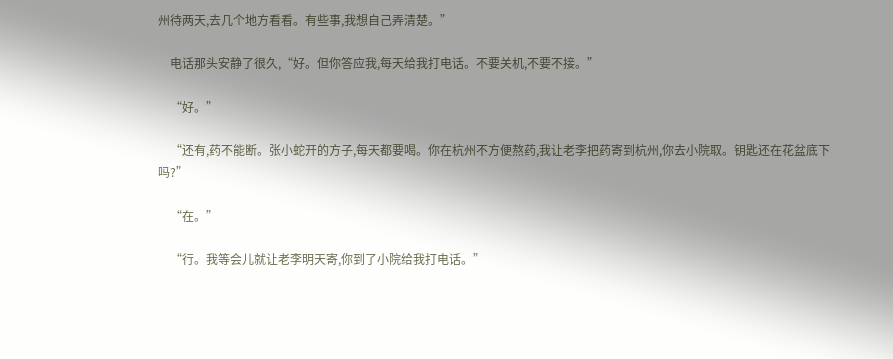州待两天,去几个地方看看。有些事,我想自己弄清楚。”

    电话那头安静了很久,“好。但你答应我,每天给我打电话。不要关机,不要不接。”

    “好。”

    “还有,药不能断。张小蛇开的方子,每天都要喝。你在杭州不方便熬药,我让老李把药寄到杭州,你去小院取。钥匙还在花盆底下吗?”

    “在。”

    “行。我等会儿就让老李明天寄,你到了小院给我打电话。”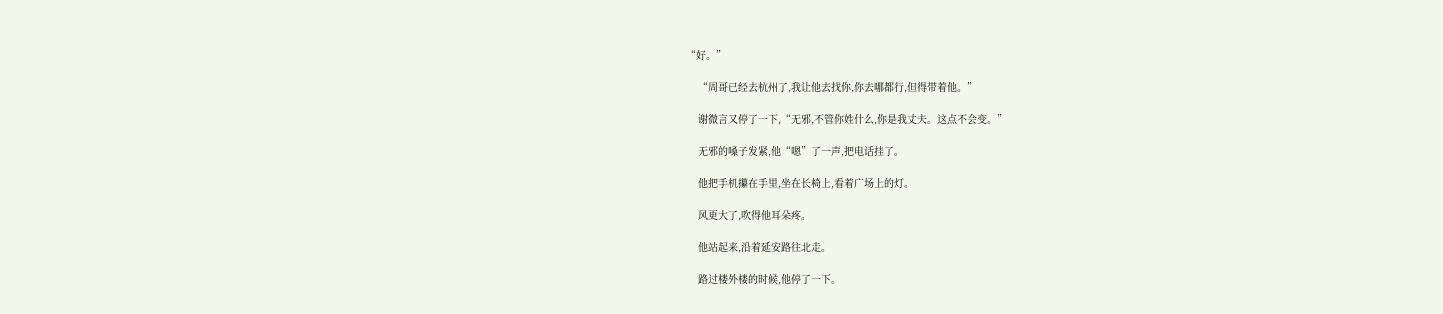“好。”

    “周哥已经去杭州了,我让他去找你,你去哪都行,但得带着他。”

    谢微言又停了一下,“无邪,不管你姓什么,你是我丈夫。这点不会变。”

    无邪的嗓子发紧,他“嗯”了一声,把电话挂了。

    他把手机攥在手里,坐在长椅上,看着广场上的灯。

    风更大了,吹得他耳朵疼。

    他站起来,沿着延安路往北走。

    路过楼外楼的时候,他停了一下。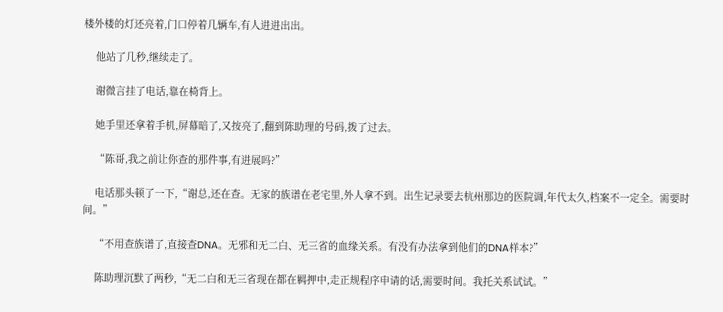楼外楼的灯还亮着,门口停着几辆车,有人进进出出。

    他站了几秒,继续走了。

    谢微言挂了电话,靠在椅背上。

    她手里还拿着手机,屏幕暗了,又按亮了,翻到陈助理的号码,拨了过去。

    “陈哥,我之前让你查的那件事,有进展吗?”

    电话那头顿了一下,“谢总,还在查。无家的族谱在老宅里,外人拿不到。出生记录要去杭州那边的医院调,年代太久,档案不一定全。需要时间。”

    “不用查族谱了,直接查DNA。无邪和无二白、无三省的血缘关系。有没有办法拿到他们的DNA样本?”

    陈助理沉默了两秒,“无二白和无三省现在都在羁押中,走正规程序申请的话,需要时间。我托关系试试。”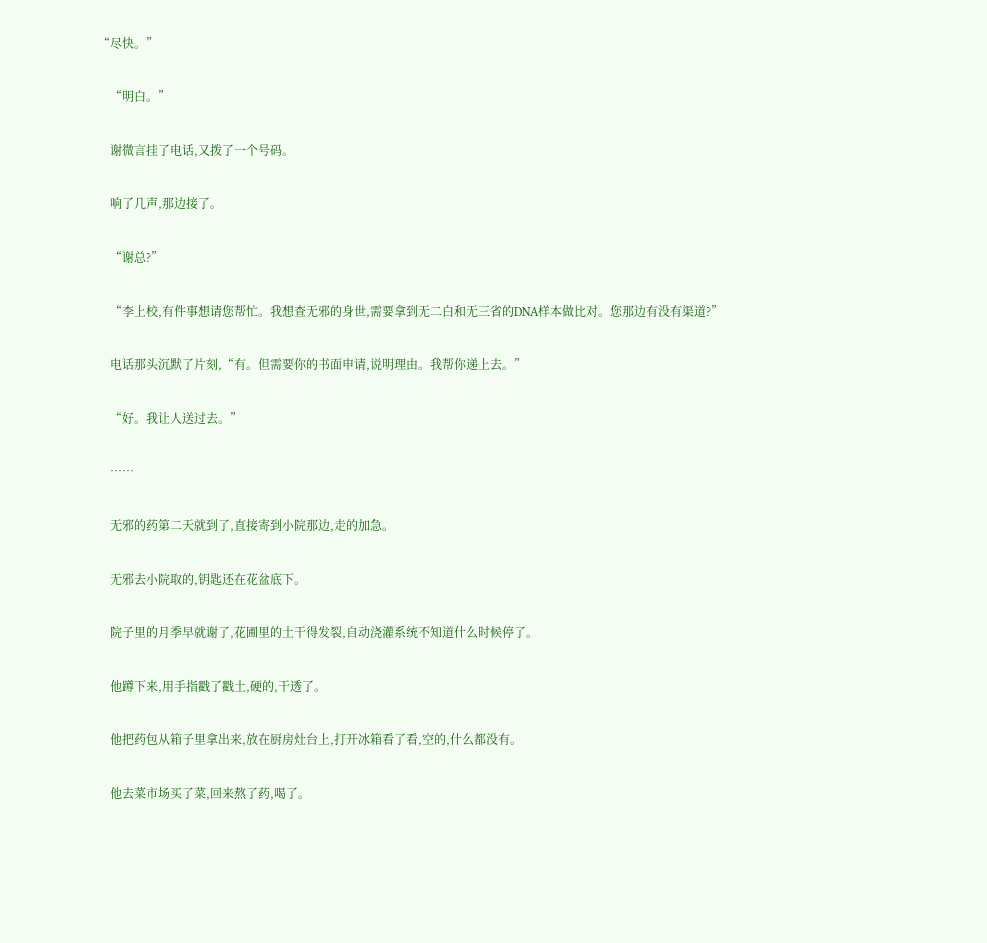“尽快。”

    “明白。”

    谢微言挂了电话,又拨了一个号码。

    响了几声,那边接了。

    “谢总?”

    “李上校,有件事想请您帮忙。我想查无邪的身世,需要拿到无二白和无三省的DNA样本做比对。您那边有没有渠道?”

    电话那头沉默了片刻,“有。但需要你的书面申请,说明理由。我帮你递上去。”

    “好。我让人送过去。”

    ……

    无邪的药第二天就到了,直接寄到小院那边,走的加急。

    无邪去小院取的,钥匙还在花盆底下。

    院子里的月季早就谢了,花圃里的土干得发裂,自动浇灌系统不知道什么时候停了。

    他蹲下来,用手指戳了戳土,硬的,干透了。

    他把药包从箱子里拿出来,放在厨房灶台上,打开冰箱看了看,空的,什么都没有。

    他去菜市场买了菜,回来熬了药,喝了。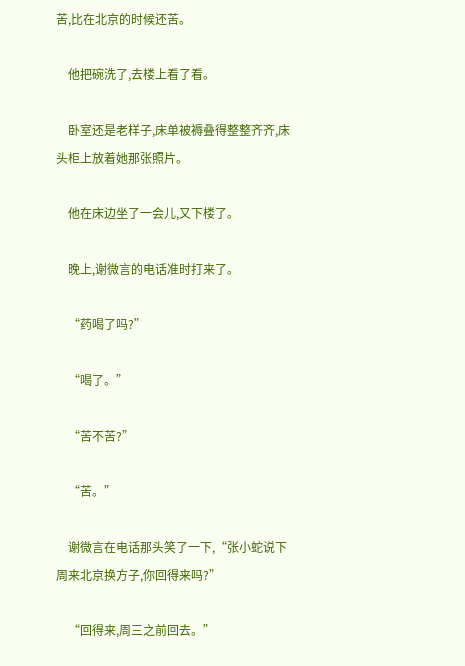苦,比在北京的时候还苦。

    他把碗洗了,去楼上看了看。

    卧室还是老样子,床单被褥叠得整整齐齐,床头柜上放着她那张照片。

    他在床边坐了一会儿,又下楼了。

    晚上,谢微言的电话准时打来了。

    “药喝了吗?”

    “喝了。”

    “苦不苦?”

    “苦。”

    谢微言在电话那头笑了一下,“张小蛇说下周来北京换方子,你回得来吗?”

    “回得来,周三之前回去。”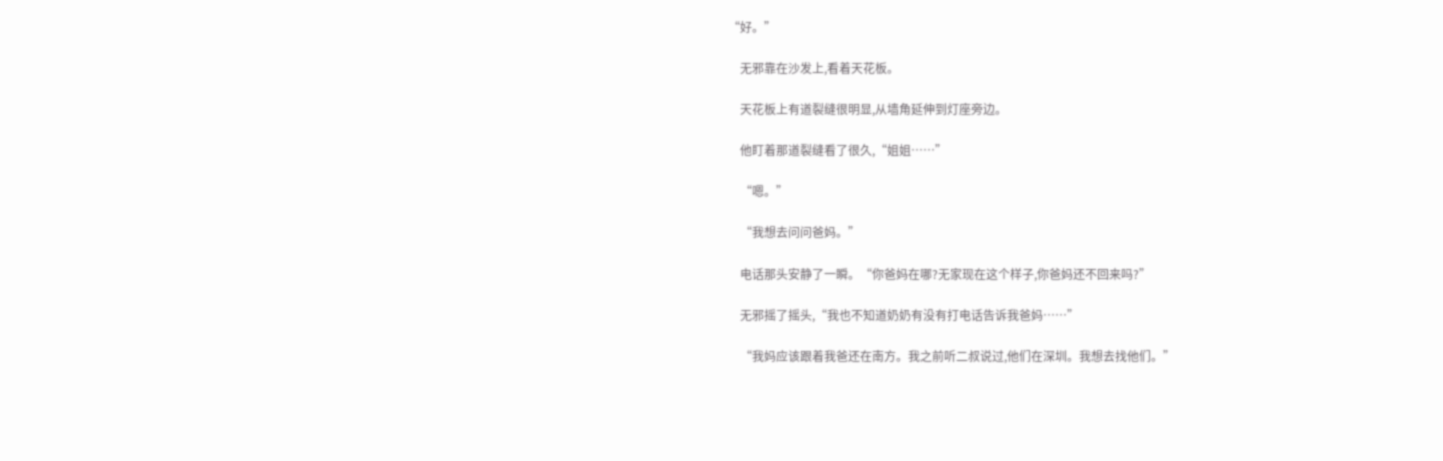“好。”

    无邪靠在沙发上,看着天花板。

    天花板上有道裂缝很明显,从墙角延伸到灯座旁边。

    他盯着那道裂缝看了很久,“姐姐……”

    “嗯。”

    “我想去问问爸妈。”

    电话那头安静了一瞬。“你爸妈在哪?无家现在这个样子,你爸妈还不回来吗?”

    无邪摇了摇头,“我也不知道奶奶有没有打电话告诉我爸妈……”

    “我妈应该跟着我爸还在南方。我之前听二叔说过,他们在深圳。我想去找他们。”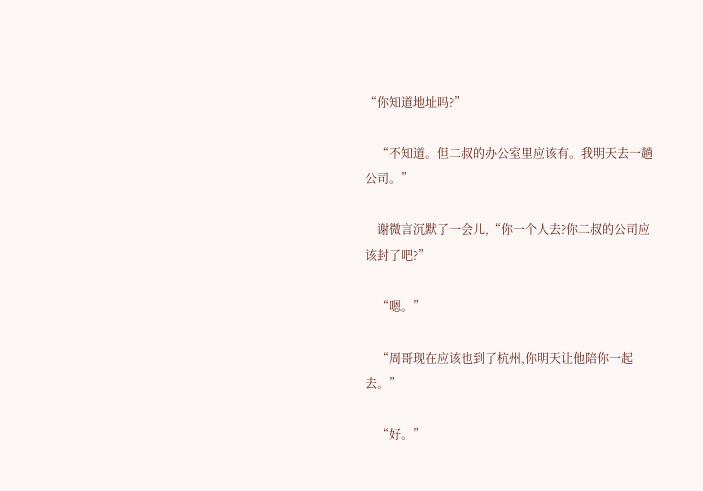“你知道地址吗?”

    “不知道。但二叔的办公室里应该有。我明天去一趟公司。”

    谢微言沉默了一会儿,“你一个人去?你二叔的公司应该封了吧?”

    “嗯。”

    “周哥现在应该也到了杭州,你明天让他陪你一起去。”

    “好。”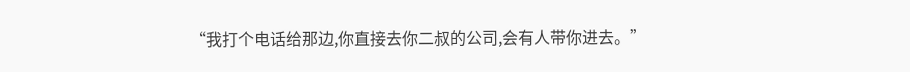“我打个电话给那边,你直接去你二叔的公司,会有人带你进去。”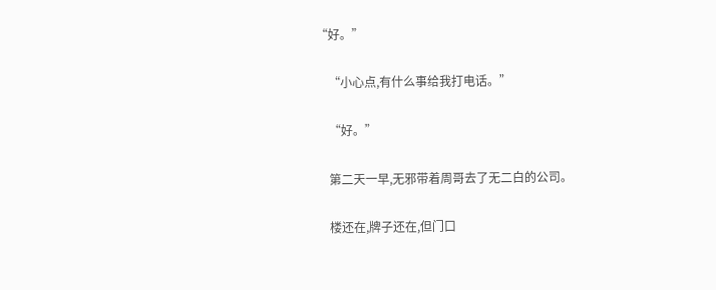“好。”

    “小心点,有什么事给我打电话。”

    “好。”

    第二天一早,无邪带着周哥去了无二白的公司。

    楼还在,牌子还在,但门口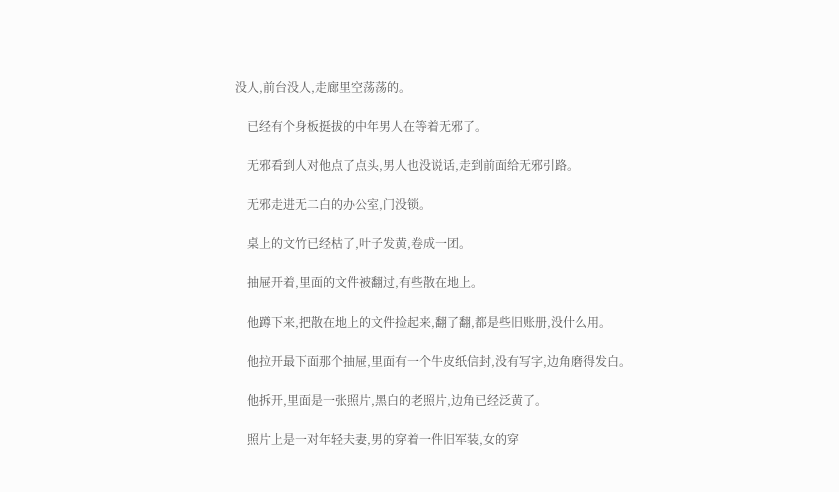没人,前台没人,走廊里空荡荡的。

    已经有个身板挺拔的中年男人在等着无邪了。

    无邪看到人对他点了点头,男人也没说话,走到前面给无邪引路。

    无邪走进无二白的办公室,门没锁。

    桌上的文竹已经枯了,叶子发黄,卷成一团。

    抽屉开着,里面的文件被翻过,有些散在地上。

    他蹲下来,把散在地上的文件捡起来,翻了翻,都是些旧账册,没什么用。

    他拉开最下面那个抽屉,里面有一个牛皮纸信封,没有写字,边角磨得发白。

    他拆开,里面是一张照片,黑白的老照片,边角已经泛黄了。

    照片上是一对年轻夫妻,男的穿着一件旧军装,女的穿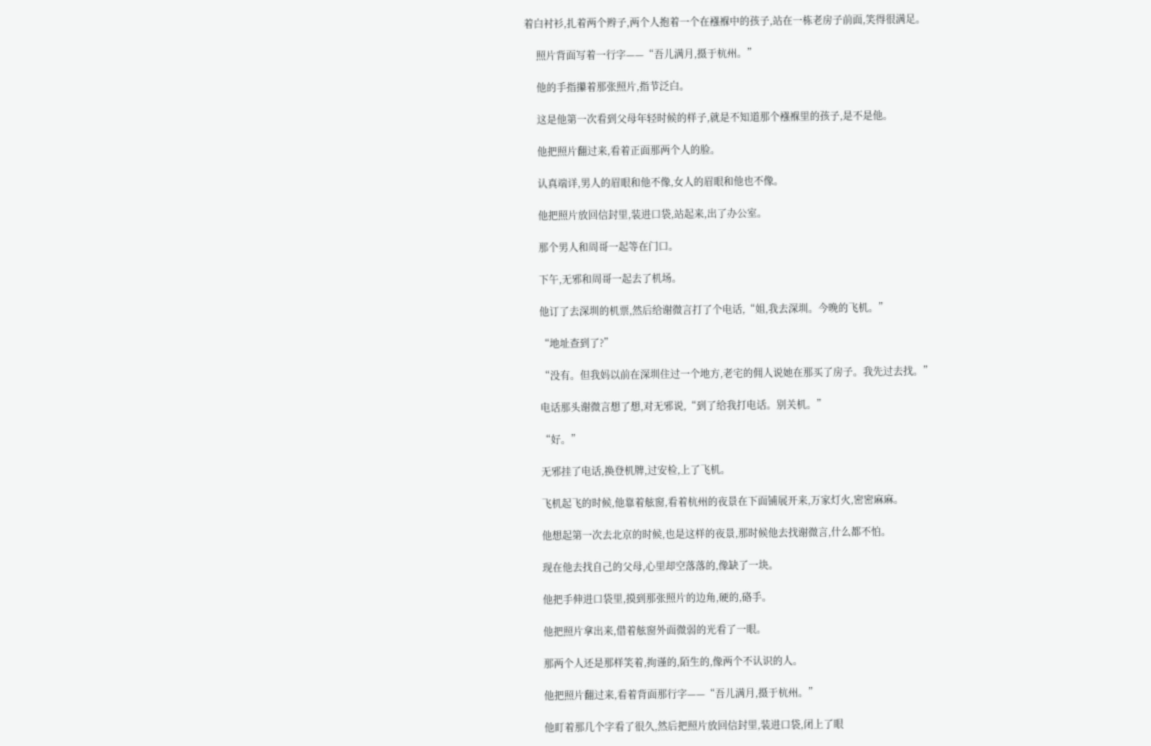着白衬衫,扎着两个辫子,两个人抱着一个在襁褓中的孩子,站在一栋老房子前面,笑得很满足。

    照片背面写着一行字——“吾儿满月,摄于杭州。”

    他的手指攥着那张照片,指节泛白。

    这是他第一次看到父母年轻时候的样子,就是不知道那个襁褓里的孩子,是不是他。

    他把照片翻过来,看着正面那两个人的脸。

    认真端详,男人的眉眼和他不像,女人的眉眼和他也不像。

    他把照片放回信封里,装进口袋,站起来,出了办公室。

    那个男人和周哥一起等在门口。

    下午,无邪和周哥一起去了机场。

    他订了去深圳的机票,然后给谢微言打了个电话,“姐,我去深圳。今晚的飞机。”

    “地址查到了?”

    “没有。但我妈以前在深圳住过一个地方,老宅的佣人说她在那买了房子。我先过去找。”

    电话那头谢微言想了想,对无邪说,“到了给我打电话。别关机。”

    “好。”

    无邪挂了电话,换登机牌,过安检,上了飞机。

    飞机起飞的时候,他靠着舷窗,看着杭州的夜景在下面铺展开来,万家灯火,密密麻麻。

    他想起第一次去北京的时候,也是这样的夜景,那时候他去找谢微言,什么都不怕。

    现在他去找自己的父母,心里却空落落的,像缺了一块。

    他把手伸进口袋里,摸到那张照片的边角,硬的,硌手。

    他把照片拿出来,借着舷窗外面微弱的光看了一眼。

    那两个人还是那样笑着,拘谨的,陌生的,像两个不认识的人。

    他把照片翻过来,看着背面那行字——“吾儿满月,摄于杭州。”

    他盯着那几个字看了很久,然后把照片放回信封里,装进口袋,闭上了眼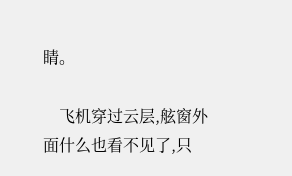睛。

    飞机穿过云层,舷窗外面什么也看不见了,只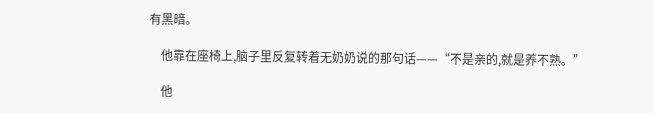有黑暗。

    他靠在座椅上,脑子里反复转着无奶奶说的那句话——“不是亲的,就是养不熟。”

    他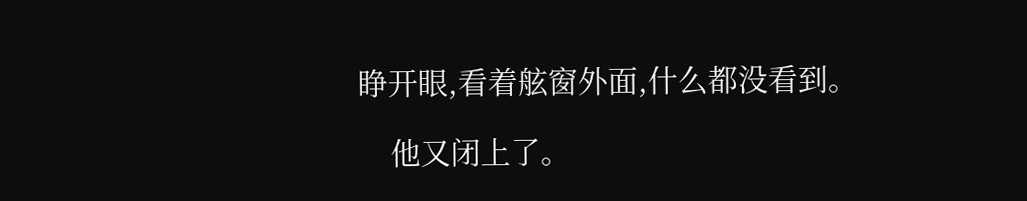睁开眼,看着舷窗外面,什么都没看到。

    他又闭上了。